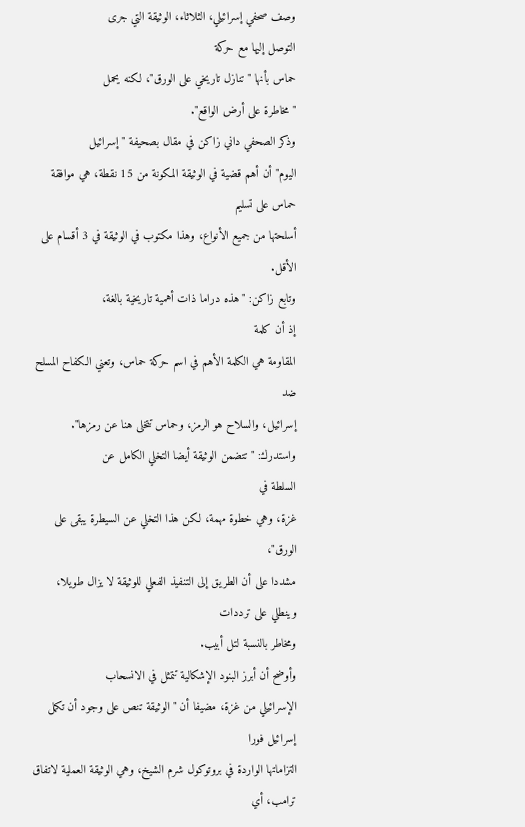وصف صحفي إسرائيلي، الثلاثاء، الوثيقة التي جرى
التوصل إليها مع حركة
حماس بأنها "تنازل تاريخي على الورق"، لكنه يحمل
"مخاطرة على أرض الواقع".
وذكر الصحفي داني زاكن في مقال بصحيفة "إسرائيل
اليوم" أن أهم قضية في الوثيقة المكونة من 15 نقطة، هي موافقة حماس على تسليم
أسلحتها من جميع الأنواع، وهذا مكتوب في الوثيقة في 3 أقسام على الأقل.
وتابع زاكن: "هذه دراما ذات أهمية تاريخية بالغة،
إذ أن كلمة
المقاومة هي الكلمة الأهم في اسم حركة حماس، وتعني الكفاح المسلح ضد
إسرائيل، والسلاح هو الرمز، وحماس تتخلى هنا عن رمزها".
واستدرك: "تتضمن الوثيقة أيضا التخلي الكامل عن
السلطة في
غزة، وهي خطوة مهمة، لكن هذا التخلي عن السيطرة يبقى على الورق"،
مشددا على أن الطريق إلى التنفيذ الفعلي للوثيقة لا يزال طويلا، وينطلي على ترددات
ومخاطر بالنسبة لتل أبيب.
وأوضح أن أبرز البنود الإشكالية تتمثل في الانسحاب
الإسرائيلي من غزة، مضيفا أن "الوثيقة تنص على وجود أن تكمل إسرائيل فورا
التزاماتها الواردة في بروتوكول شرم الشيخ، وهي الوثيقة العملية لاتفاق ترامب، أي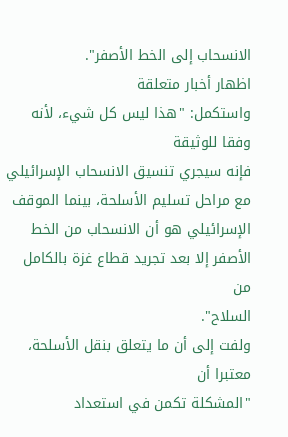الانسحاب إلى الخط الأصفر".
اظهار أخبار متعلقة
واستكمل: "هذا ليس كل شيء، لأنه وفقا للوثيقة
فإنه سيجري تنسيق الانسحاب الإسرائيلي مع مراحل تسليم الأسلحة، بينما الموقف
الإسرائيلي هو أن الانسحاب من الخط الأصفر إلا بعد تجريد قطاع غزة بالكامل من
السلاح".
ولفت إلى أن ما يتعلق بنقل الأسلحة، معتبرا أن
"المشكلة تكمن في استعداد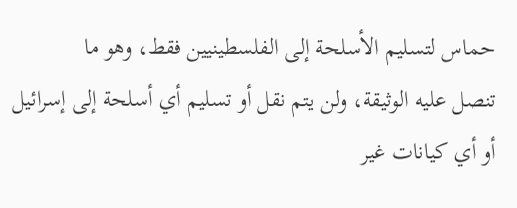حماس لتسليم الأسلحة إلى الفلسطينيين فقط، وهو ما
تنصل عليه الوثيقة، ولن يتم نقل أو تسليم أي أسلحة إلى إسرائيل أو أي كيانات غير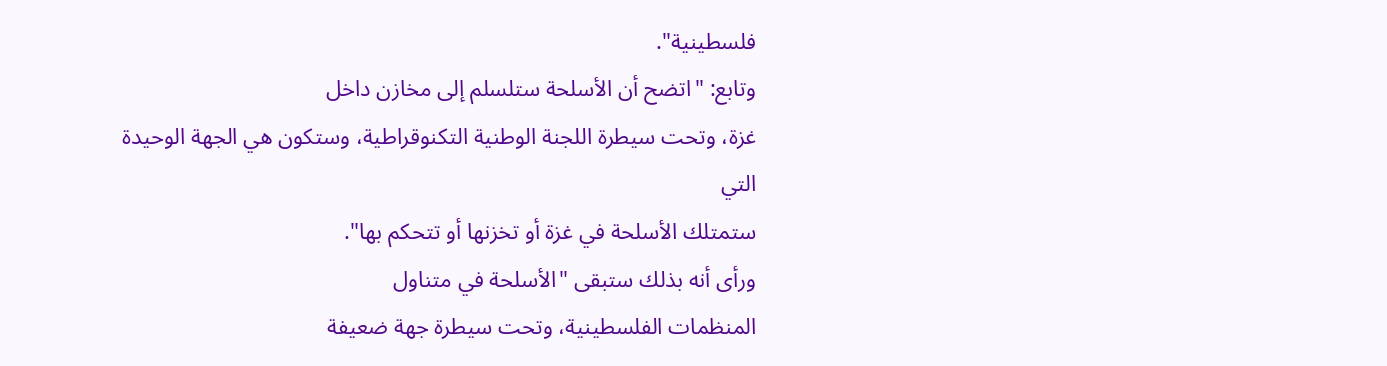فلسطينية".
وتابع: "اتضح أن الأسلحة ستلسلم إلى مخازن داخل
غزة، وتحت سيطرة اللجنة الوطنية التكنوقراطية، وستكون هي الجهة الوحيدة التي
ستمتلك الأسلحة في غزة أو تخزنها أو تتحكم بها".
ورأى أنه بذلك ستبقى "الأسلحة في متناول
المنظمات الفلسطينية، وتحت سيطرة جهة ضعيفة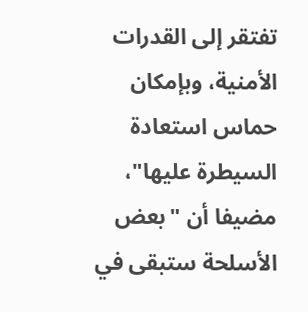تفتقر إلى القدرات الأمنية، وبإمكان
حماس استعادة السيطرة عليها"، مضيفا أن "بعض الأسلحة ستبقى في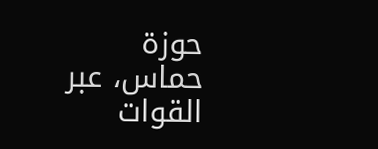حوزة
حماس، عبر القوات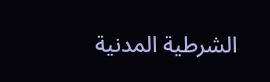الشرطية المدنية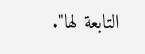التابعة لها".